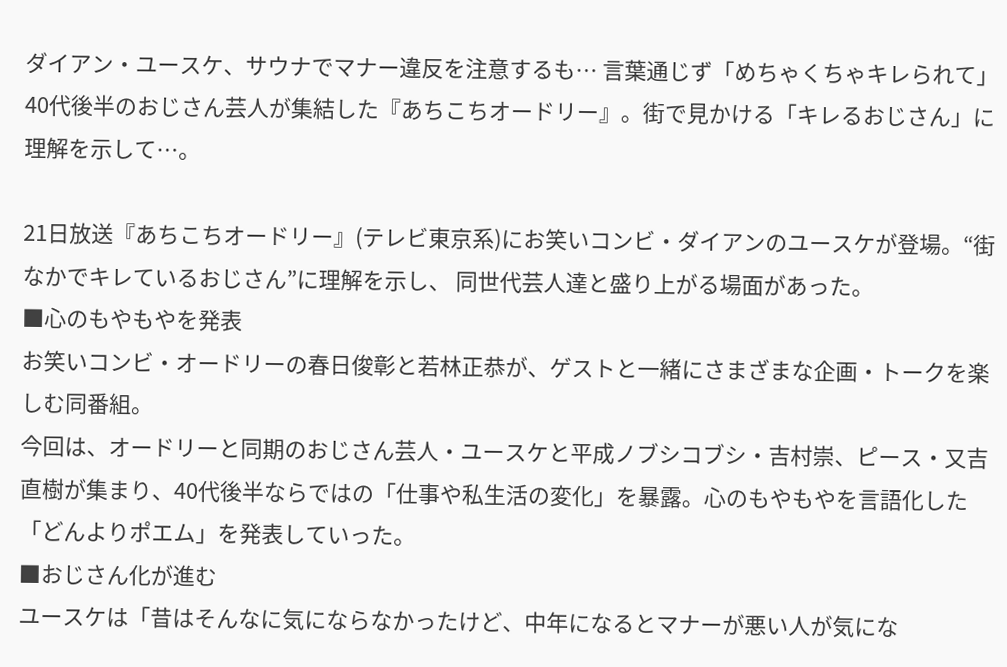ダイアン・ユースケ、サウナでマナー違反を注意するも… 言葉通じず「めちゃくちゃキレられて」
40代後半のおじさん芸人が集結した『あちこちオードリー』。街で見かける「キレるおじさん」に理解を示して…。

21日放送『あちこちオードリー』(テレビ東京系)にお笑いコンビ・ダイアンのユースケが登場。“街なかでキレているおじさん”に理解を示し、 同世代芸人達と盛り上がる場面があった。
■心のもやもやを発表
お笑いコンビ・オードリーの春日俊彰と若林正恭が、ゲストと一緒にさまざまな企画・トークを楽しむ同番組。
今回は、オードリーと同期のおじさん芸人・ユースケと平成ノブシコブシ・吉村崇、ピース・又吉直樹が集まり、40代後半ならではの「仕事や私生活の変化」を暴露。心のもやもやを言語化した「どんよりポエム」を発表していった。
■おじさん化が進む
ユースケは「昔はそんなに気にならなかったけど、中年になるとマナーが悪い人が気にな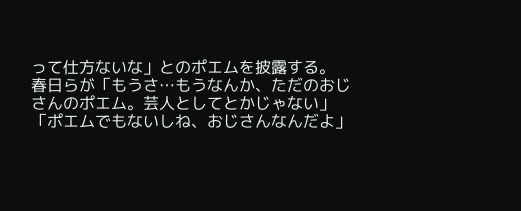って仕方ないな」とのポエムを披露する。
春日らが「もうさ…もうなんか、ただのおじさんのポエム。芸人としてとかじゃない」「ポエムでもないしね、おじさんなんだよ」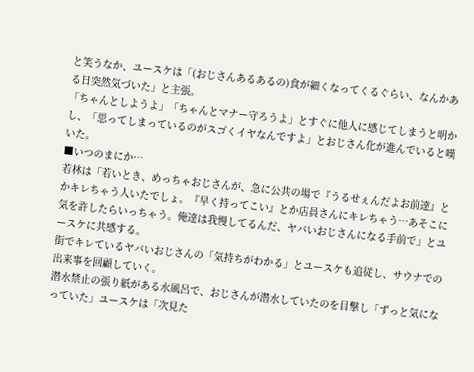と笑うなか、ユースケは「(おじさんあるあるの)食が細くなってくるぐらい、なんかある日突然気づいた」と主張。
「ちゃんとしようよ」「ちゃんとマナー守ろうよ」とすぐに他人に感じてしまうと明かし、「思ってしまっているのがスゴくイヤなんですよ」とおじさん化が進んでいると嘆いた。
■いつのまにか…
若林は「若いとき、めっちゃおじさんが、急に公共の場で『うるせぇんだよお前達』とかキレちゃう人いたでしょ。『早く持ってこい』とか店員さんにキレちゃう…あそこに気を許したらいっちゃう。俺達は我慢してるんだ、ヤバいおじさんになる手前で」とユースケに共感する。
街でキレているヤバいおじさんの「気持ちがわかる」とユースケも追従し、サウナでの出来事を回顧していく。
潜水禁止の張り紙がある水風呂で、おじさんが潜水していたのを目撃し「ずっと気になっていた」ユースケは「次見た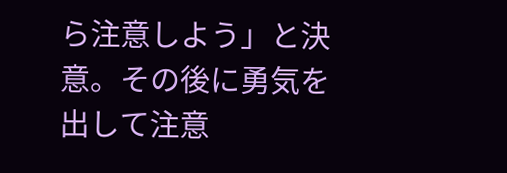ら注意しよう」と決意。その後に勇気を出して注意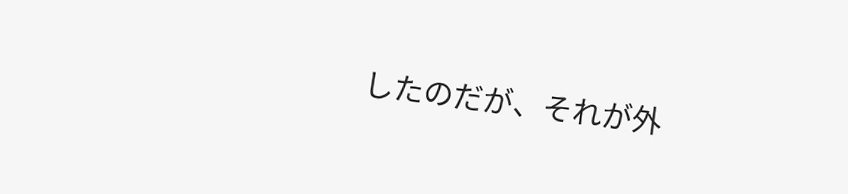したのだが、それが外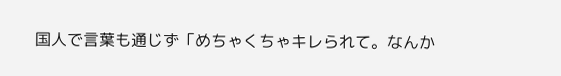国人で言葉も通じず「めちゃくちゃキレられて。なんか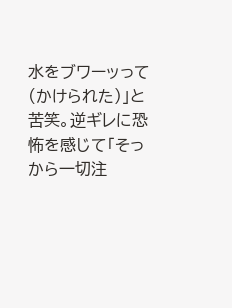水をブワーッって(かけられた)」と苦笑。逆ギレに恐怖を感じて「そっから一切注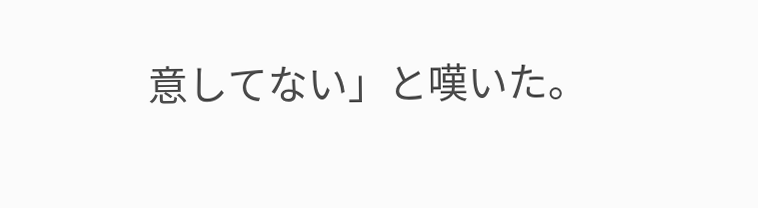意してない」と嘆いた。